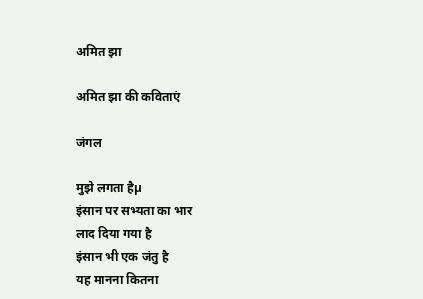अमित झा

अमित झा की कविताएं

जंगल

मुझे लगता हैµ
इंसान पर सभ्यता का भार
लाद दिया गया है
इंसान भी एक जंतु है
यह मानना कितना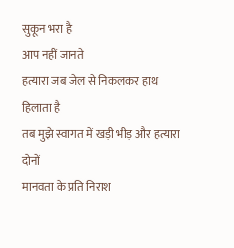सुकून भरा है
आप नहीं जानते
हत्यारा जब जेल से निकलकर हाथ हिलाता है
तब मुझे स्वागत में खड़ी भीड़ और हत्यारा दोनों
मानवता के प्रति निराश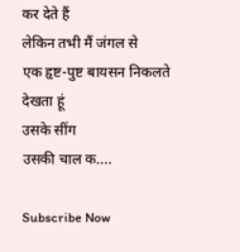कर देते हैं
लेकिन तभी मैं जंगल से
एक हृष्ट-पुष्ट बायसन निकलते देखता हूं
उसके सींग
उसकी चाल क....

Subscribe Now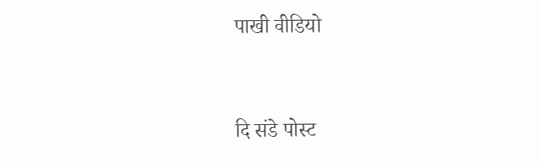पाखी वीडियो


दि संडे पोस्ट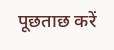पूछताछ करें